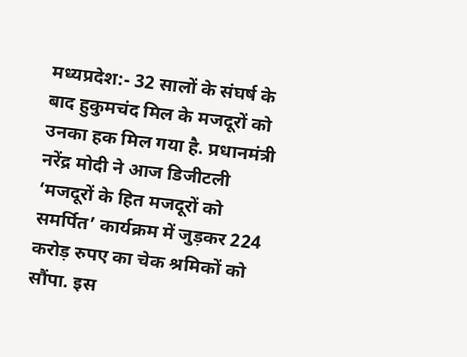मध्यप्रदेश:- 32 सालों के संघर्ष के बाद हुकुमचंद मिल के मजदूरों को उनका हक मिल गया है. प्रधानमंत्री नरेंद्र मोदी ने आज डिजीटली ‘मजदूरों के हित मजदूरों को समर्पित’ कार्यक्रम में जुड़कर 224 करोड़ रुपए का चेक श्रमिकों को सौंपा. इस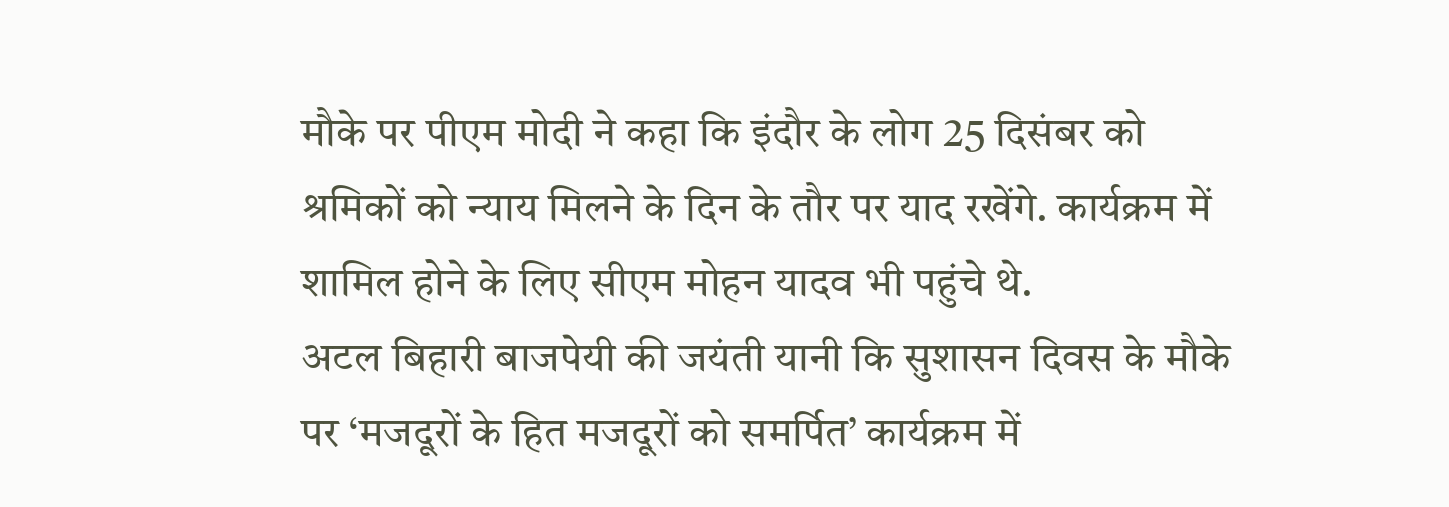मौके पर पीएम मोदी ने कहा कि इंदौर के लोग 25 दिसंबर को श्रमिकों को न्याय मिलने के दिन के तौर पर याद रखेंगे. कार्यक्रम में शामिल होने के लिए सीएम मोहन यादव भी पहुंचे थे.
अटल बिहारी बाजपेयी की जयंती यानी कि सुशासन दिवस के मौके पर ‘मजदूरों के हित मजदूरों को समर्पित’ कार्यक्रम में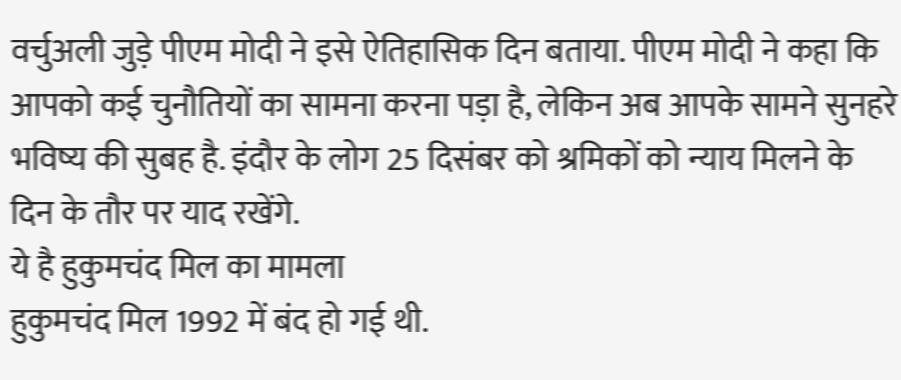वर्चुअली जुड़े पीएम मोदी ने इसे ऐतिहासिक दिन बताया. पीएम मोदी ने कहा कि आपको कई चुनौतियों का सामना करना पड़ा है, लेकिन अब आपके सामने सुनहरे भविष्य की सुबह है. इंदौर के लोग 25 दिसंबर को श्रमिकों को न्याय मिलने के दिन के तौर पर याद रखेंगे.
ये है हुकुमचंद मिल का मामला
हुकुमचंद मिल 1992 में बंद हो गई थी.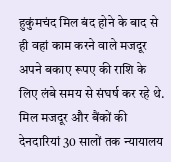हुकुंमचंद मिल बंद होने के बाद से ही वहां काम करने वाले मजदूर अपने बकाए रूपए की राशि के लिए लंबे समय से संघर्ष कर रहे थे. मिल मजदूर और बैंकों की देनदारियां 30 सालों तक न्यायालय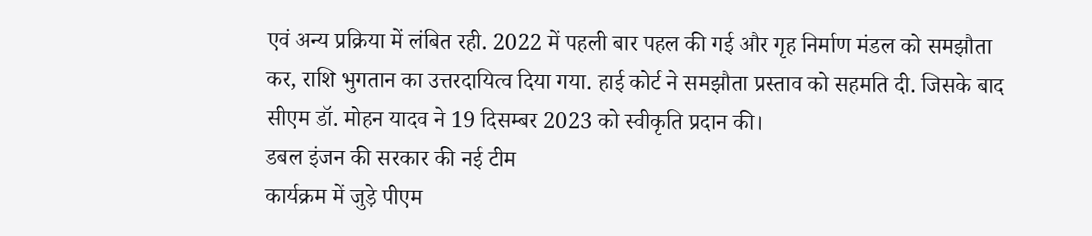एवं अन्य प्रक्रिया में लंबित रही. 2022 में पहली बार पहल की गई और गृह निर्माण मंडल को समझौता कर, राशि भुगतान का उत्तरदायित्व दिया गया. हाई कोर्ट ने समझौता प्रस्ताव को सहमति दी. जिसके बाद सीएम डॉ. मोहन यादव ने 19 दिसम्बर 2023 को स्वीकृति प्रदान की।
डबल इंजन की सरकार की नई टीम
कार्यक्रम में जुड़े पीएम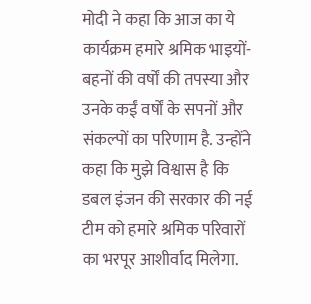मोदी ने कहा कि आज का ये कार्यक्रम हमारे श्रमिक भाइयों-बहनों की वर्षों की तपस्या और उनके कईं वर्षों के सपनों और संकल्पों का परिणाम है. उन्होंने कहा कि मुझे विश्वास है कि डबल इंजन की सरकार की नई टीम को हमारे श्रमिक परिवारों का भरपूर आशीर्वाद मिलेगा.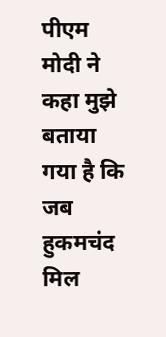पीएम मोदी ने कहा मुझे बताया गया है कि जब हुकमचंद मिल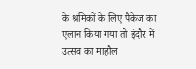के श्रमिकों के लिए पैकेज का एलान किया गया तो इंदौर में उत्सव का माहौल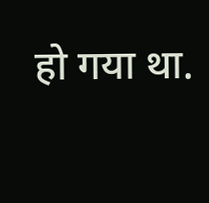हो गया था.